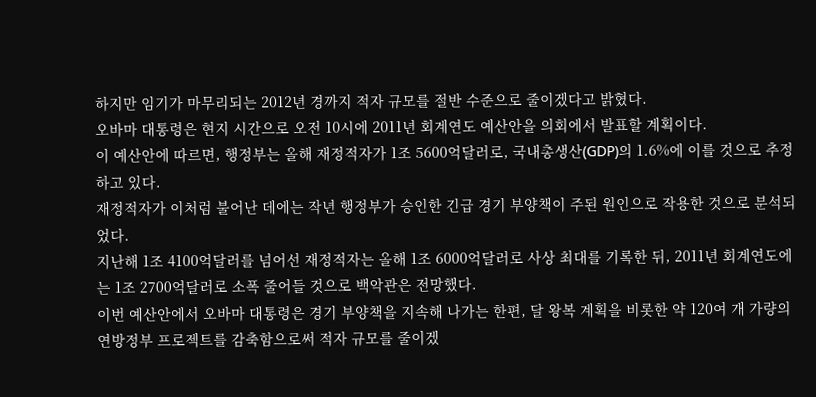하지만 임기가 마무리되는 2012년 경까지 적자 규모를 절반 수준으로 줄이겠다고 밝혔다.
오바마 대통령은 현지 시간으로 오전 10시에 2011년 회계연도 예산안을 의회에서 발표할 계획이다.
이 예산안에 따르면, 행정부는 올해 재정적자가 1조 5600억달러로, 국내총생산(GDP)의 1.6%에 이를 것으로 추정하고 있다.
재정적자가 이처럼 불어난 데에는 작년 행정부가 승인한 긴급 경기 부양책이 주된 원인으로 작용한 것으로 분석되었다.
지난해 1조 4100억달러를 넘어선 재정적자는 올해 1조 6000억달러로 사상 최대를 기록한 뒤, 2011년 회계연도에는 1조 2700억달러로 소폭 줄어들 것으로 백악관은 전망했다.
이번 예산안에서 오바마 대통령은 경기 부양책을 지속해 나가는 한편, 달 왕복 계획을 비롯한 약 120여 개 가량의 연방정부 프로젝트를 감축함으로써 적자 규모를 줄이겠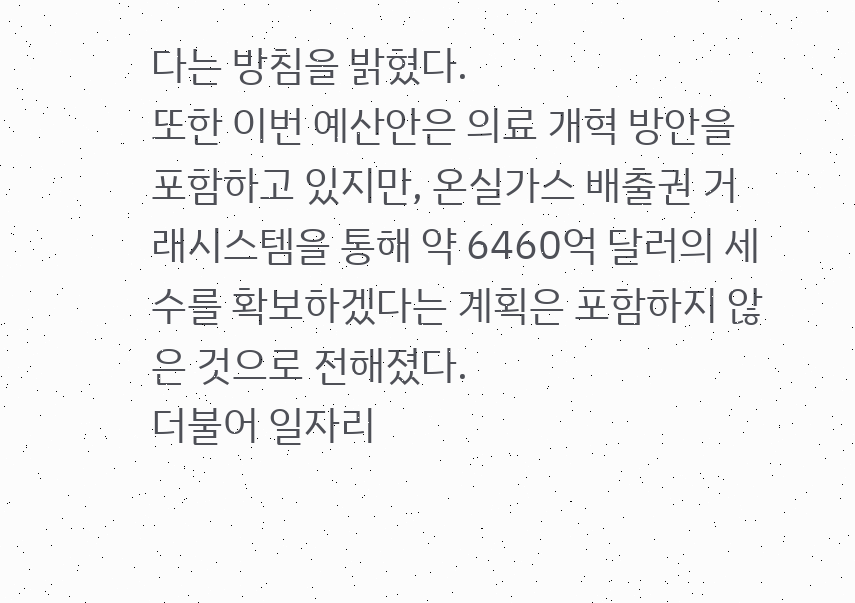다는 방침을 밝혔다.
또한 이번 예산안은 의료 개혁 방안을 포함하고 있지만, 온실가스 배출권 거래시스템을 통해 약 6460억 달러의 세수를 확보하겠다는 계획은 포함하지 않은 것으로 전해졌다.
더불어 일자리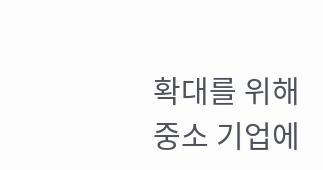확대를 위해 중소 기업에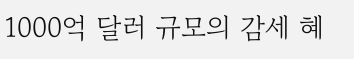1000억 달러 규모의 감세 혜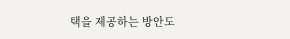택을 제공하는 방안도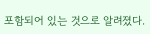포함되어 있는 것으로 알려졌다.